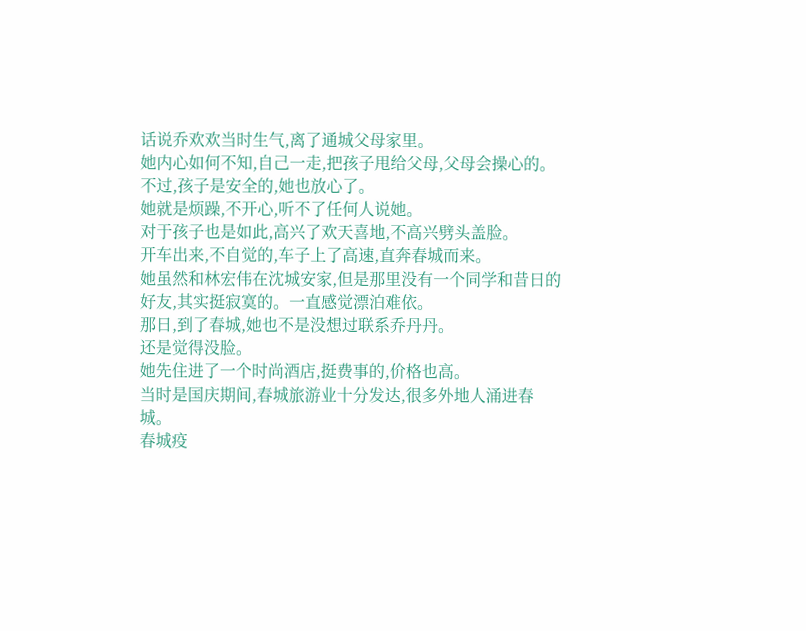话说乔欢欢当时生气,离了通城父母家里。
她内心如何不知,自己一走,把孩子甩给父母,父母会操心的。
不过,孩子是安全的,她也放心了。
她就是烦躁,不开心,听不了任何人说她。
对于孩子也是如此,高兴了欢天喜地,不高兴劈头盖脸。
开车出来,不自觉的,车子上了高速,直奔春城而来。
她虽然和林宏伟在沈城安家,但是那里没有一个同学和昔日的好友,其实挺寂寞的。一直感觉漂泊难依。
那日,到了春城,她也不是没想过联系乔丹丹。
还是觉得没脸。
她先住进了一个时尚酒店,挺费事的,价格也高。
当时是国庆期间,春城旅游业十分发达,很多外地人涌进春城。
春城疫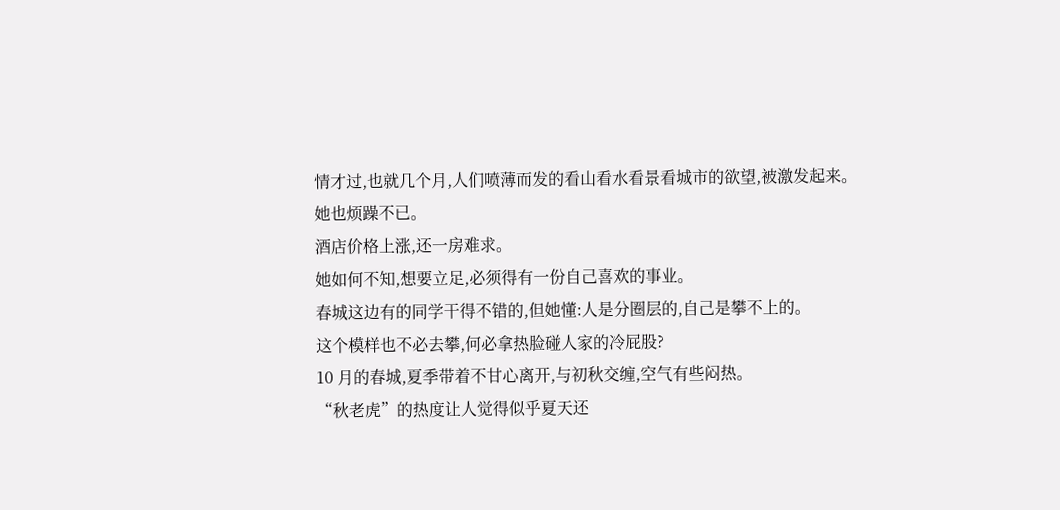情才过,也就几个月,人们喷薄而发的看山看水看景看城市的欲望,被激发起来。
她也烦躁不已。
酒店价格上涨,还一房难求。
她如何不知,想要立足,必须得有一份自己喜欢的事业。
春城这边有的同学干得不错的,但她懂:人是分圈层的,自己是攀不上的。
这个模样也不必去攀,何必拿热脸碰人家的冷屁股?
10 月的春城,夏季带着不甘心离开,与初秋交缠,空气有些闷热。
“秋老虎”的热度让人觉得似乎夏天还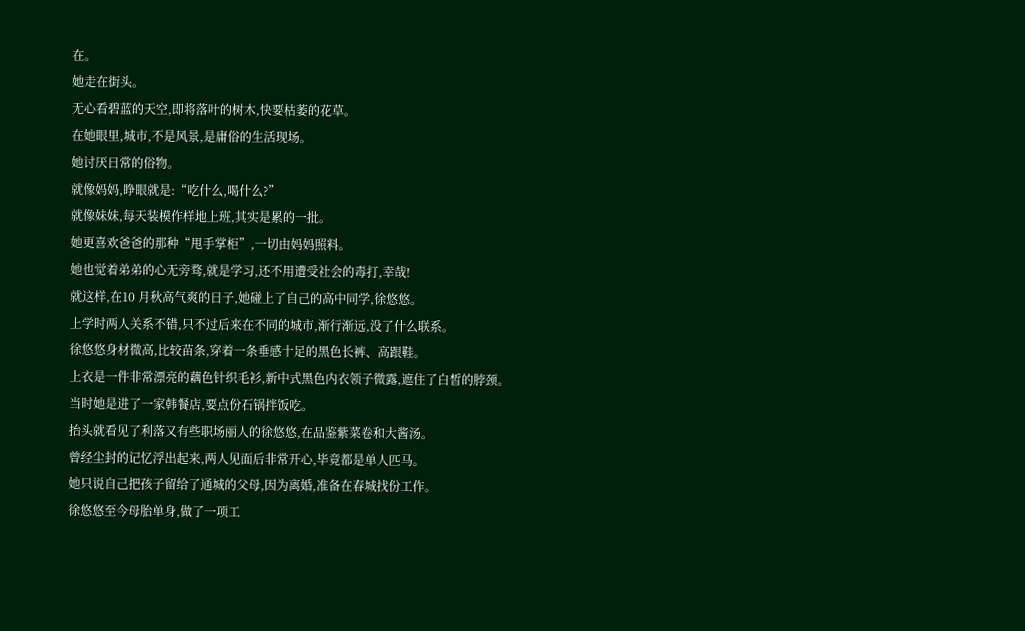在。
她走在街头。
无心看碧蓝的天空,即将落叶的树木,快要枯萎的花草。
在她眼里,城市,不是风景,是庸俗的生活现场。
她讨厌日常的俗物。
就像妈妈,睁眼就是:“吃什么,喝什么?”
就像妹妹,每天装模作样地上班,其实是累的一批。
她更喜欢爸爸的那种“甩手掌柜”,一切由妈妈照料。
她也觉着弟弟的心无旁骛,就是学习,还不用遭受社会的毒打,幸哉!
就这样,在10 月秋高气爽的日子,她碰上了自己的高中同学,徐悠悠。
上学时两人关系不错,只不过后来在不同的城市,渐行渐远,没了什么联系。
徐悠悠身材微高,比较苗条,穿着一条垂感十足的黑色长裤、高跟鞋。
上衣是一件非常漂亮的藕色针织毛衫,新中式黑色内衣领子微露,遮住了白皙的脖颈。
当时她是进了一家韩餐店,要点份石锅拌饭吃。
抬头就看见了利落又有些职场丽人的徐悠悠,在品鉴紫菜卷和大酱汤。
曾经尘封的记忆浮出起来,两人见面后非常开心,毕竟都是单人匹马。
她只说自己把孩子留给了通城的父母,因为离婚,准备在春城找份工作。
徐悠悠至今母胎单身,做了一项工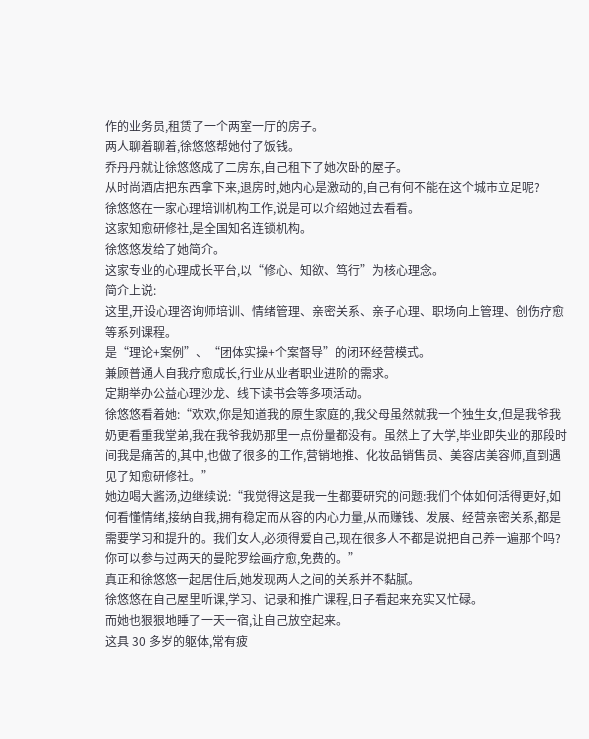作的业务员,租赁了一个两室一厅的房子。
两人聊着聊着,徐悠悠帮她付了饭钱。
乔丹丹就让徐悠悠成了二房东,自己租下了她次卧的屋子。
从时尚酒店把东西拿下来,退房时,她内心是激动的,自己有何不能在这个城市立足呢?
徐悠悠在一家心理培训机构工作,说是可以介绍她过去看看。
这家知愈研修社,是全国知名连锁机构。
徐悠悠发给了她简介。
这家专业的心理成长平台,以“修心、知欲、笃行”为核心理念。
简介上说:
这里,开设心理咨询师培训、情绪管理、亲密关系、亲子心理、职场向上管理、创伤疗愈等系列课程。
是“理论+案例”、“团体实操+个案督导”的闭环经营模式。
兼顾普通人自我疗愈成长,行业从业者职业进阶的需求。
定期举办公益心理沙龙、线下读书会等多项活动。
徐悠悠看着她:“欢欢,你是知道我的原生家庭的,我父母虽然就我一个独生女,但是我爷我奶更看重我堂弟,我在我爷我奶那里一点份量都没有。虽然上了大学,毕业即失业的那段时间我是痛苦的,其中,也做了很多的工作,营销地推、化妆品销售员、美容店美容师,直到遇见了知愈研修社。”
她边喝大酱汤,边继续说:“我觉得这是我一生都要研究的问题:我们个体如何活得更好,如何看懂情绪,接纳自我,拥有稳定而从容的内心力量,从而赚钱、发展、经营亲密关系,都是需要学习和提升的。我们女人,必须得爱自己,现在很多人不都是说把自己养一遍那个吗?你可以参与过两天的曼陀罗绘画疗愈,免费的。”
真正和徐悠悠一起居住后,她发现两人之间的关系并不黏腻。
徐悠悠在自己屋里听课,学习、记录和推广课程,日子看起来充实又忙碌。
而她也狠狠地睡了一天一宿,让自己放空起来。
这具 30 多岁的躯体,常有疲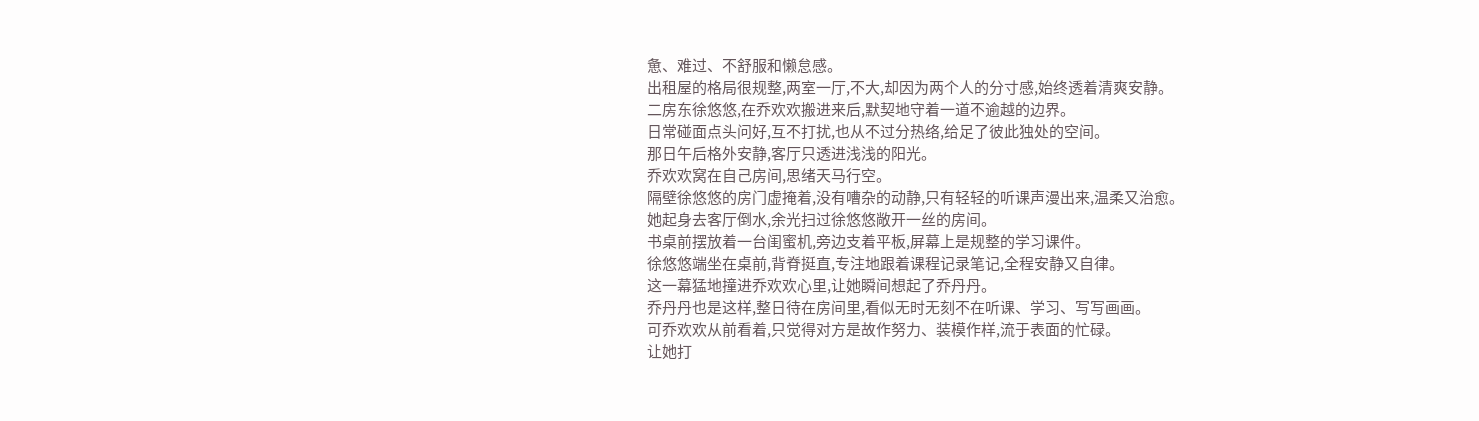惫、难过、不舒服和懒怠感。
出租屋的格局很规整,两室一厅,不大,却因为两个人的分寸感,始终透着清爽安静。
二房东徐悠悠,在乔欢欢搬进来后,默契地守着一道不逾越的边界。
日常碰面点头问好,互不打扰,也从不过分热络,给足了彼此独处的空间。
那日午后格外安静,客厅只透进浅浅的阳光。
乔欢欢窝在自己房间,思绪天马行空。
隔壁徐悠悠的房门虚掩着,没有嘈杂的动静,只有轻轻的听课声漫出来,温柔又治愈。
她起身去客厅倒水,余光扫过徐悠悠敞开一丝的房间。
书桌前摆放着一台闺蜜机,旁边支着平板,屏幕上是规整的学习课件。
徐悠悠端坐在桌前,背脊挺直,专注地跟着课程记录笔记,全程安静又自律。
这一幕猛地撞进乔欢欢心里,让她瞬间想起了乔丹丹。
乔丹丹也是这样,整日待在房间里,看似无时无刻不在听课、学习、写写画画。
可乔欢欢从前看着,只觉得对方是故作努力、装模作样,流于表面的忙碌。
让她打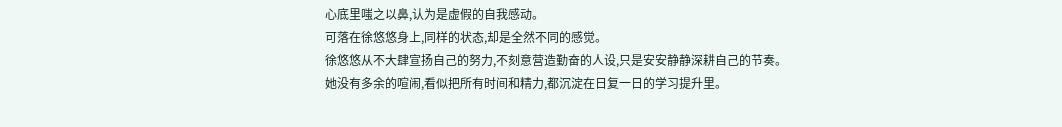心底里嗤之以鼻,认为是虚假的自我感动。
可落在徐悠悠身上,同样的状态,却是全然不同的感觉。
徐悠悠从不大肆宣扬自己的努力,不刻意营造勤奋的人设,只是安安静静深耕自己的节奏。
她没有多余的喧闹,看似把所有时间和精力,都沉淀在日复一日的学习提升里。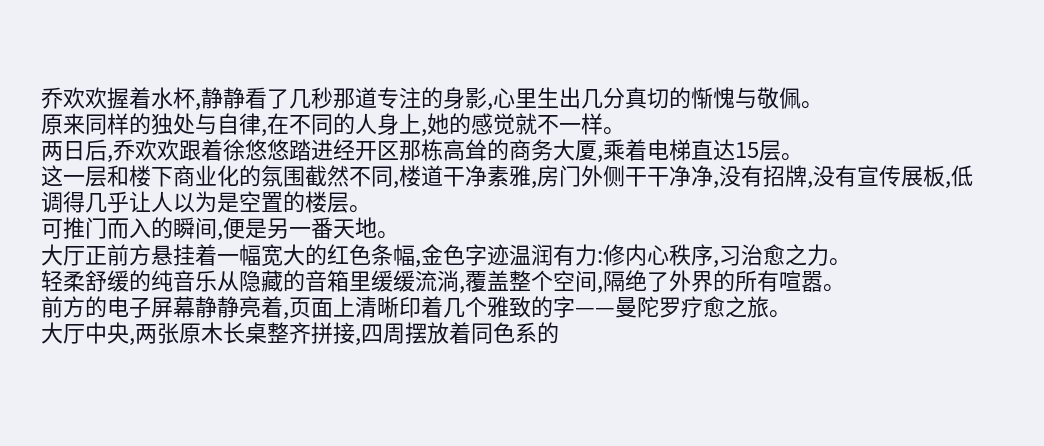乔欢欢握着水杯,静静看了几秒那道专注的身影,心里生出几分真切的惭愧与敬佩。
原来同样的独处与自律,在不同的人身上,她的感觉就不一样。
两日后,乔欢欢跟着徐悠悠踏进经开区那栋高耸的商务大厦,乘着电梯直达15层。
这一层和楼下商业化的氛围截然不同,楼道干净素雅,房门外侧干干净净,没有招牌,没有宣传展板,低调得几乎让人以为是空置的楼层。
可推门而入的瞬间,便是另一番天地。
大厅正前方悬挂着一幅宽大的红色条幅,金色字迹温润有力:修内心秩序,习治愈之力。
轻柔舒缓的纯音乐从隐藏的音箱里缓缓流淌,覆盖整个空间,隔绝了外界的所有喧嚣。
前方的电子屏幕静静亮着,页面上清晰印着几个雅致的字——曼陀罗疗愈之旅。
大厅中央,两张原木长桌整齐拼接,四周摆放着同色系的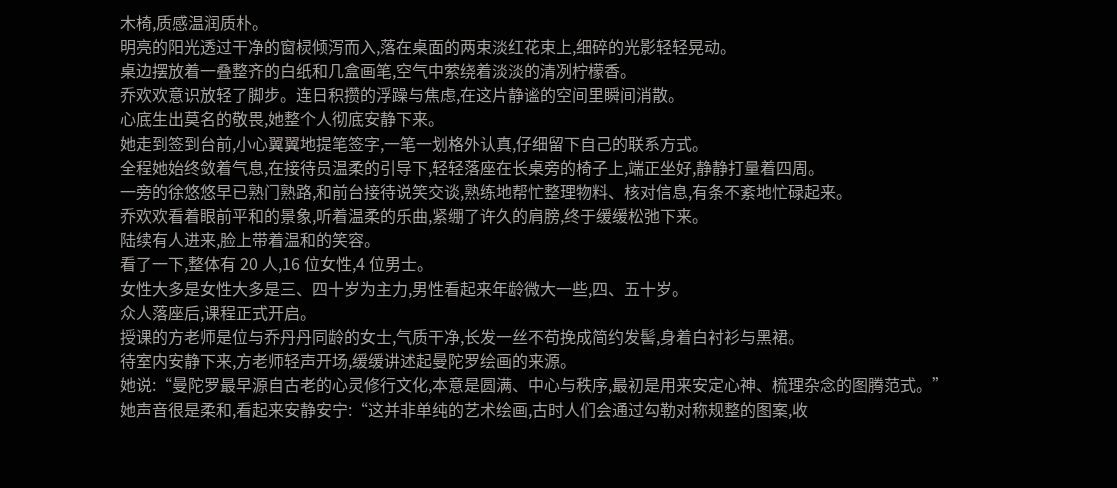木椅,质感温润质朴。
明亮的阳光透过干净的窗棂倾泻而入,落在桌面的两束淡红花束上,细碎的光影轻轻晃动。
桌边摆放着一叠整齐的白纸和几盒画笔,空气中萦绕着淡淡的清冽柠檬香。
乔欢欢意识放轻了脚步。连日积攒的浮躁与焦虑,在这片静谧的空间里瞬间消散。
心底生出莫名的敬畏,她整个人彻底安静下来。
她走到签到台前,小心翼翼地提笔签字,一笔一划格外认真,仔细留下自己的联系方式。
全程她始终敛着气息,在接待员温柔的引导下,轻轻落座在长桌旁的椅子上,端正坐好,静静打量着四周。
一旁的徐悠悠早已熟门熟路,和前台接待说笑交谈,熟练地帮忙整理物料、核对信息,有条不紊地忙碌起来。
乔欢欢看着眼前平和的景象,听着温柔的乐曲,紧绷了许久的肩膀,终于缓缓松弛下来。
陆续有人进来,脸上带着温和的笑容。
看了一下,整体有 20 人,16 位女性,4 位男士。
女性大多是女性大多是三、四十岁为主力,男性看起来年龄微大一些,四、五十岁。
众人落座后,课程正式开启。
授课的方老师是位与乔丹丹同龄的女士,气质干净,长发一丝不苟挽成简约发髻,身着白衬衫与黑裙。
待室内安静下来,方老师轻声开场,缓缓讲述起曼陀罗绘画的来源。
她说:“曼陀罗最早源自古老的心灵修行文化,本意是圆满、中心与秩序,最初是用来安定心神、梳理杂念的图腾范式。”
她声音很是柔和,看起来安静安宁:“这并非单纯的艺术绘画,古时人们会通过勾勒对称规整的图案,收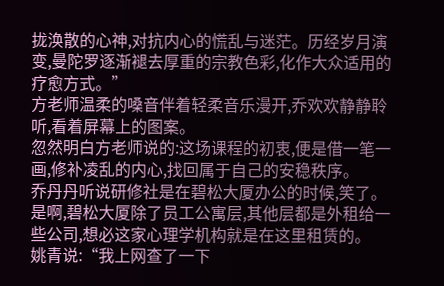拢涣散的心神,对抗内心的慌乱与迷茫。历经岁月演变,曼陀罗逐渐褪去厚重的宗教色彩,化作大众适用的疗愈方式。”
方老师温柔的嗓音伴着轻柔音乐漫开,乔欢欢静静聆听,看着屏幕上的图案。
忽然明白方老师说的:这场课程的初衷,便是借一笔一画,修补凌乱的内心,找回属于自己的安稳秩序。
乔丹丹听说研修社是在碧松大厦办公的时候,笑了。
是啊,碧松大厦除了员工公寓层,其他层都是外租给一些公司,想必这家心理学机构就是在这里租赁的。
姚青说:“我上网查了一下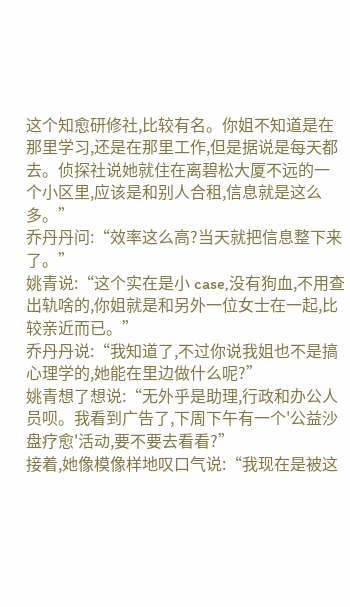这个知愈研修社,比较有名。你姐不知道是在那里学习,还是在那里工作,但是据说是每天都去。侦探社说她就住在离碧松大厦不远的一个小区里,应该是和别人合租,信息就是这么多。”
乔丹丹问:“效率这么高?当天就把信息整下来了。”
姚青说:“这个实在是小 case,没有狗血,不用查出轨啥的,你姐就是和另外一位女士在一起,比较亲近而已。”
乔丹丹说:“我知道了,不过你说我姐也不是搞心理学的,她能在里边做什么呢?”
姚青想了想说:“无外乎是助理,行政和办公人员呗。我看到广告了,下周下午有一个'公益沙盘疗愈'活动,要不要去看看?”
接着,她像模像样地叹口气说:“我现在是被这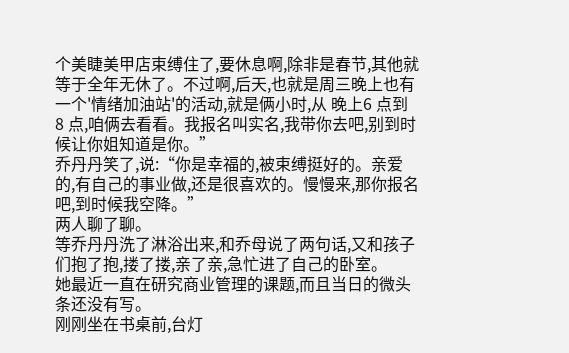个美睫美甲店束缚住了,要休息啊,除非是春节,其他就等于全年无休了。不过啊,后天,也就是周三晚上也有一个'情绪加油站'的活动,就是俩小时,从 晚上6 点到 8 点,咱俩去看看。我报名叫实名,我带你去吧,别到时候让你姐知道是你。”
乔丹丹笑了,说:“你是幸福的,被束缚挺好的。亲爱的,有自己的事业做,还是很喜欢的。慢慢来,那你报名吧,到时候我空降。”
两人聊了聊。
等乔丹丹洗了淋浴出来,和乔母说了两句话,又和孩子们抱了抱,搂了搂,亲了亲,急忙进了自己的卧室。
她最近一直在研究商业管理的课题,而且当日的微头条还没有写。
刚刚坐在书桌前,台灯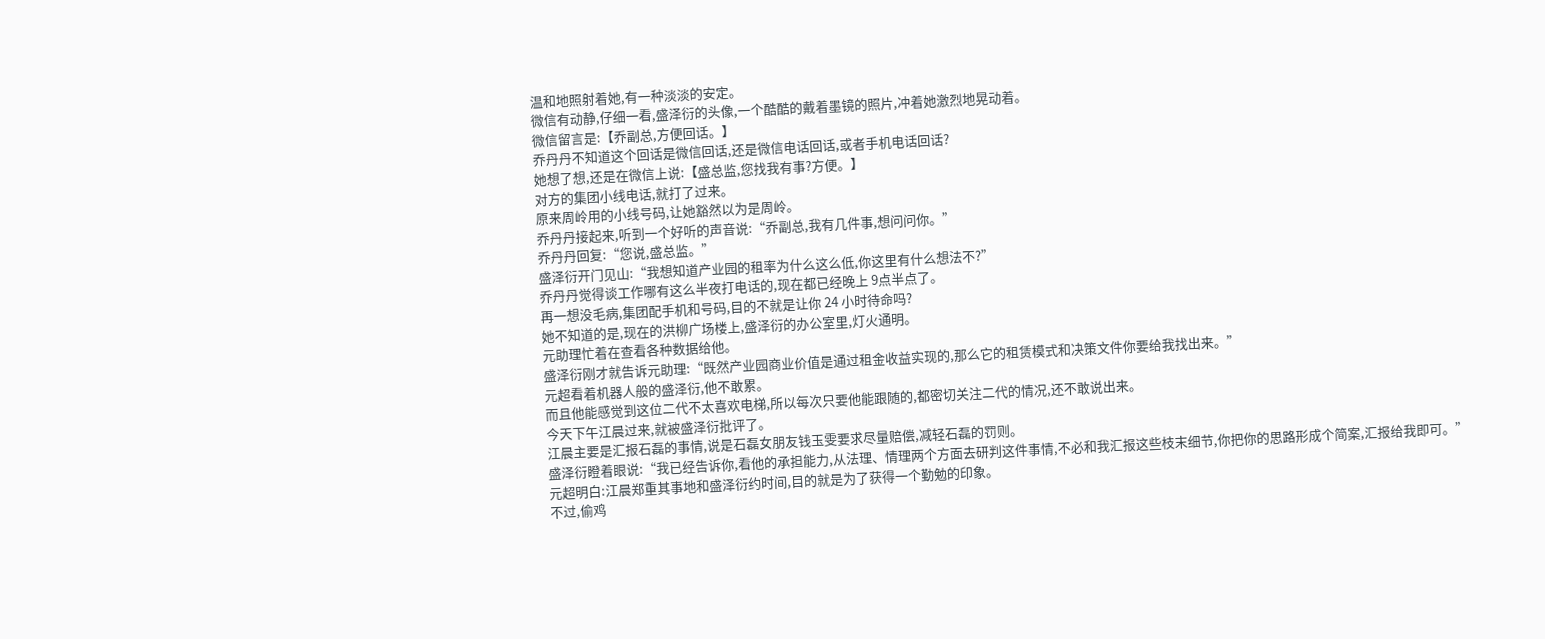温和地照射着她,有一种淡淡的安定。
微信有动静,仔细一看,盛泽衍的头像,一个酷酷的戴着墨镜的照片,冲着她激烈地晃动着。
微信留言是:【乔副总,方便回话。】
乔丹丹不知道这个回话是微信回话,还是微信电话回话,或者手机电话回话?
她想了想,还是在微信上说:【盛总监,您找我有事?方便。】
对方的集团小线电话,就打了过来。
原来周岭用的小线号码,让她豁然以为是周岭。
乔丹丹接起来,听到一个好听的声音说:“乔副总,我有几件事,想问问你。”
乔丹丹回复:“您说,盛总监。”
盛泽衍开门见山:“我想知道产业园的租率为什么这么低,你这里有什么想法不?”
乔丹丹觉得谈工作哪有这么半夜打电话的,现在都已经晚上 9点半点了。
再一想没毛病,集团配手机和号码,目的不就是让你 24 小时待命吗?
她不知道的是,现在的洪柳广场楼上,盛泽衍的办公室里,灯火通明。
元助理忙着在查看各种数据给他。
盛泽衍刚才就告诉元助理:“既然产业园商业价值是通过租金收益实现的,那么它的租赁模式和决策文件你要给我找出来。”
元超看着机器人般的盛泽衍,他不敢累。
而且他能感觉到这位二代不太喜欢电梯,所以每次只要他能跟随的,都密切关注二代的情况,还不敢说出来。
今天下午江晨过来,就被盛泽衍批评了。
江晨主要是汇报石磊的事情,说是石磊女朋友钱玉雯要求尽量赔偿,减轻石磊的罚则。
盛泽衍瞪着眼说:“我已经告诉你,看他的承担能力,从法理、情理两个方面去研判这件事情,不必和我汇报这些枝末细节,你把你的思路形成个简案,汇报给我即可。”
元超明白:江晨郑重其事地和盛泽衍约时间,目的就是为了获得一个勤勉的印象。
不过,偷鸡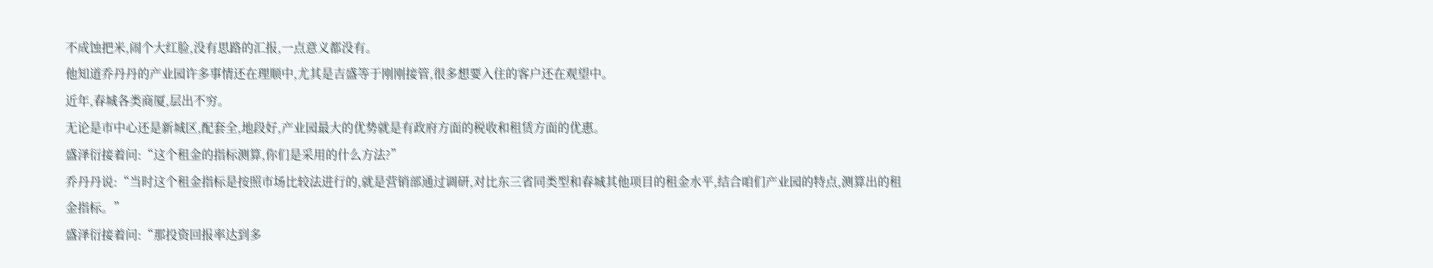不成蚀把米,闹个大红脸,没有思路的汇报,一点意义都没有。
他知道乔丹丹的产业园许多事情还在理顺中,尤其是吉盛等于刚刚接管,很多想要入住的客户还在观望中。
近年,春城各类商厦,层出不穷。
无论是市中心还是新城区,配套全,地段好,产业园最大的优势就是有政府方面的税收和租赁方面的优惠。
盛泽衍接着问:“这个租金的指标测算,你们是采用的什么方法?”
乔丹丹说:“当时这个租金指标是按照市场比较法进行的,就是营销部通过调研,对比东三省同类型和春城其他项目的租金水平,结合咱们产业园的特点,测算出的租金指标。”
盛泽衍接着问:“那投资回报率达到多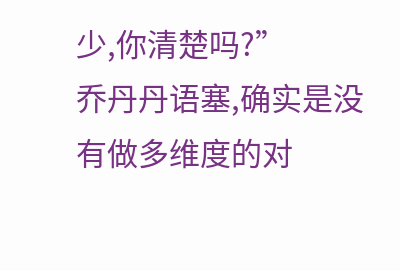少,你清楚吗?”
乔丹丹语塞,确实是没有做多维度的对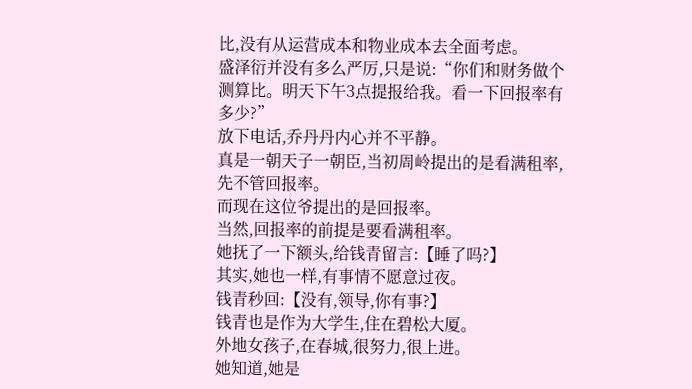比,没有从运营成本和物业成本去全面考虑。
盛泽衍并没有多么严厉,只是说:“你们和财务做个测算比。明天下午3点提报给我。看一下回报率有多少?”
放下电话,乔丹丹内心并不平静。
真是一朝天子一朝臣,当初周岭提出的是看满租率,先不管回报率。
而现在这位爷提出的是回报率。
当然,回报率的前提是要看满租率。
她抚了一下额头,给钱青留言:【睡了吗?】
其实,她也一样,有事情不愿意过夜。
钱青秒回:【没有,领导,你有事?】
钱青也是作为大学生,住在碧松大厦。
外地女孩子,在春城,很努力,很上进。
她知道,她是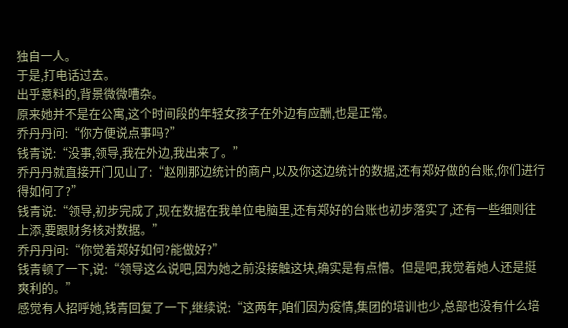独自一人。
于是,打电话过去。
出乎意料的,背景微微嘈杂。
原来她并不是在公寓,这个时间段的年轻女孩子在外边有应酬,也是正常。
乔丹丹问:“你方便说点事吗?”
钱青说:“没事,领导,我在外边,我出来了。”
乔丹丹就直接开门见山了:“赵刚那边统计的商户,以及你这边统计的数据,还有郑好做的台账,你们进行得如何了?”
钱青说:“领导,初步完成了,现在数据在我单位电脑里,还有郑好的台账也初步落实了,还有一些细则往上添,要跟财务核对数据。”
乔丹丹问:“你觉着郑好如何?能做好?”
钱青顿了一下,说:“领导这么说吧,因为她之前没接触这块,确实是有点懵。但是吧,我觉着她人还是挺爽利的。”
感觉有人招呼她,钱青回复了一下,继续说:“这两年,咱们因为疫情,集团的培训也少,总部也没有什么培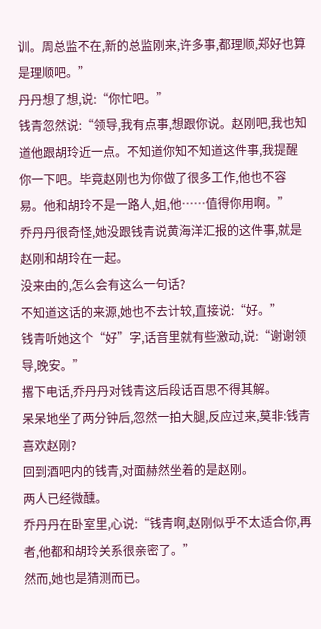训。周总监不在,新的总监刚来,许多事,都理顺,郑好也算是理顺吧。”
丹丹想了想,说:“你忙吧。”
钱青忽然说:“领导,我有点事,想跟你说。赵刚吧,我也知道他跟胡玲近一点。不知道你知不知道这件事,我提醒你一下吧。毕竟赵刚也为你做了很多工作,他也不容易。他和胡玲不是一路人,姐,他……值得你用啊。”
乔丹丹很奇怪,她没跟钱青说黄海洋汇报的这件事,就是赵刚和胡玲在一起。
没来由的,怎么会有这么一句话?
不知道这话的来源,她也不去计较,直接说:“好。”
钱青听她这个“好”字,话音里就有些激动,说:“谢谢领导,晚安。”
撂下电话,乔丹丹对钱青这后段话百思不得其解。
呆呆地坐了两分钟后,忽然一拍大腿,反应过来,莫非:钱青喜欢赵刚?
回到酒吧内的钱青,对面赫然坐着的是赵刚。
两人已经微醺。
乔丹丹在卧室里,心说:“钱青啊,赵刚似乎不太适合你,再者,他都和胡玲关系很亲密了。”
然而,她也是猜测而已。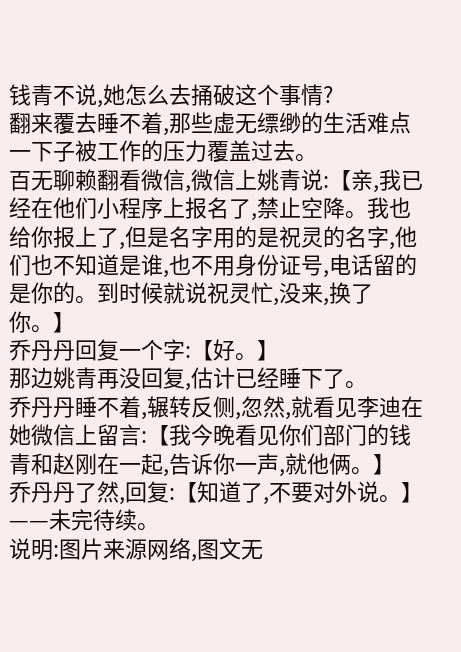钱青不说,她怎么去捅破这个事情?
翻来覆去睡不着,那些虚无缥缈的生活难点一下子被工作的压力覆盖过去。
百无聊赖翻看微信,微信上姚青说:【亲,我已经在他们小程序上报名了,禁止空降。我也给你报上了,但是名字用的是祝灵的名字,他们也不知道是谁,也不用身份证号,电话留的是你的。到时候就说祝灵忙,没来,换了你。】
乔丹丹回复一个字:【好。】
那边姚青再没回复,估计已经睡下了。
乔丹丹睡不着,辗转反侧,忽然,就看见李迪在她微信上留言:【我今晚看见你们部门的钱青和赵刚在一起,告诉你一声,就他俩。】
乔丹丹了然,回复:【知道了,不要对外说。】
——未完待续。
说明:图片来源网络,图文无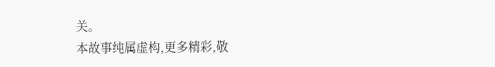关。
本故事纯属虚构,更多精彩,敬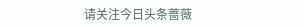请关注今日头条蔷薇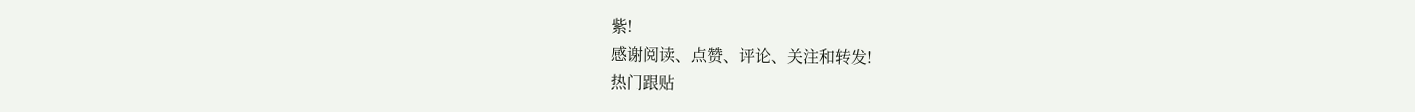紫!
感谢阅读、点赞、评论、关注和转发!
热门跟贴